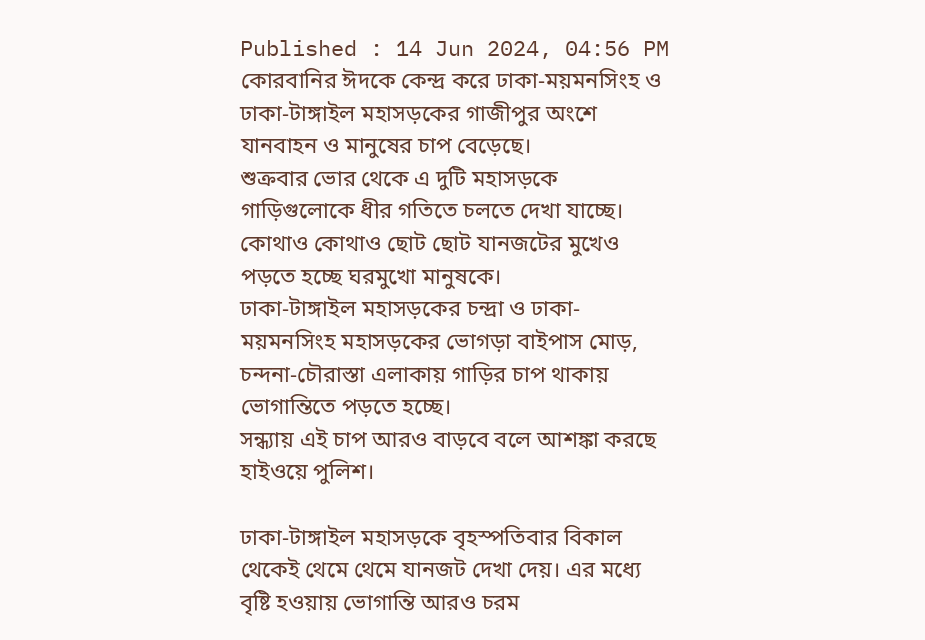Published : 14 Jun 2024, 04:56 PM
কোরবানির ঈদকে কেন্দ্র করে ঢাকা-ময়মনসিংহ ও ঢাকা-টাঙ্গাইল মহাসড়কের গাজীপুর অংশে যানবাহন ও মানুষের চাপ বেড়েছে।
শুক্রবার ভোর থেকে এ দুটি মহাসড়কে গাড়িগুলোকে ধীর গতিতে চলতে দেখা যাচ্ছে। কোথাও কোথাও ছোট ছোট যানজটের মুখেও পড়তে হচ্ছে ঘরমুখো মানুষকে।
ঢাকা-টাঙ্গাইল মহাসড়কের চন্দ্রা ও ঢাকা-ময়মনসিংহ মহাসড়কের ভোগড়া বাইপাস মোড়, চন্দনা-চৌরাস্তা এলাকায় গাড়ির চাপ থাকায় ভোগান্তিতে পড়তে হচ্ছে।
সন্ধ্যায় এই চাপ আরও বাড়বে বলে আশঙ্কা করছে হাইওয়ে পুলিশ।

ঢাকা-টাঙ্গাইল মহাসড়কে বৃহস্পতিবার বিকাল থেকেই থেমে থেমে যানজট দেখা দেয়। এর মধ্যে বৃষ্টি হওয়ায় ভোগান্তি আরও চরম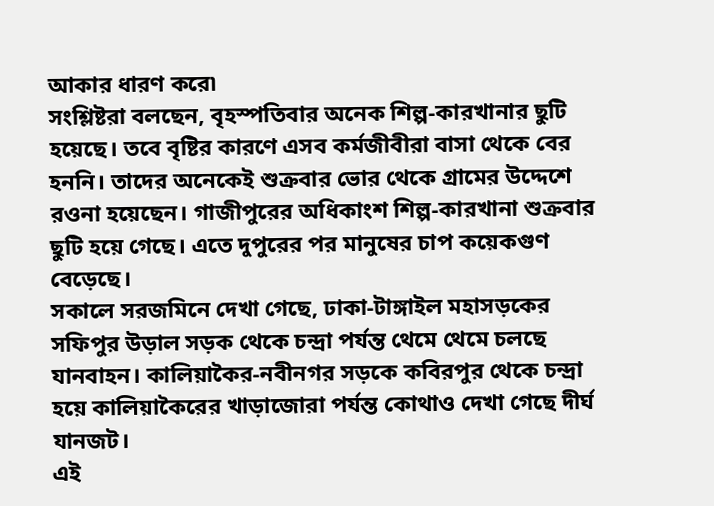আকার ধারণ করে৷
সংশ্লিষ্টরা বলছেন, বৃহস্পতিবার অনেক শিল্প-কারখানার ছুটি হয়েছে। তবে বৃষ্টির কারণে এসব কর্মজীবীরা বাসা থেকে বের হননি। তাদের অনেকেই শুক্রবার ভোর থেকে গ্রামের উদ্দেশে রওনা হয়েছেন। গাজীপুরের অধিকাংশ শিল্প-কারখানা শুক্রবার ছুটি হয়ে গেছে। এতে দুপুরের পর মানুষের চাপ কয়েকগুণ বেড়েছে।
সকালে সরজমিনে দেখা গেছে, ঢাকা-টাঙ্গাইল মহাসড়কের সফিপুর উড়াল সড়ক থেকে চন্দ্রা পর্যন্ত থেমে থেমে চলছে যানবাহন। কালিয়াকৈর-নবীনগর সড়কে কবিরপুর থেকে চন্দ্রা হয়ে কালিয়াকৈরের খাড়াজোরা পর্যন্ত কোথাও দেখা গেছে দীর্ঘ যানজট।
এই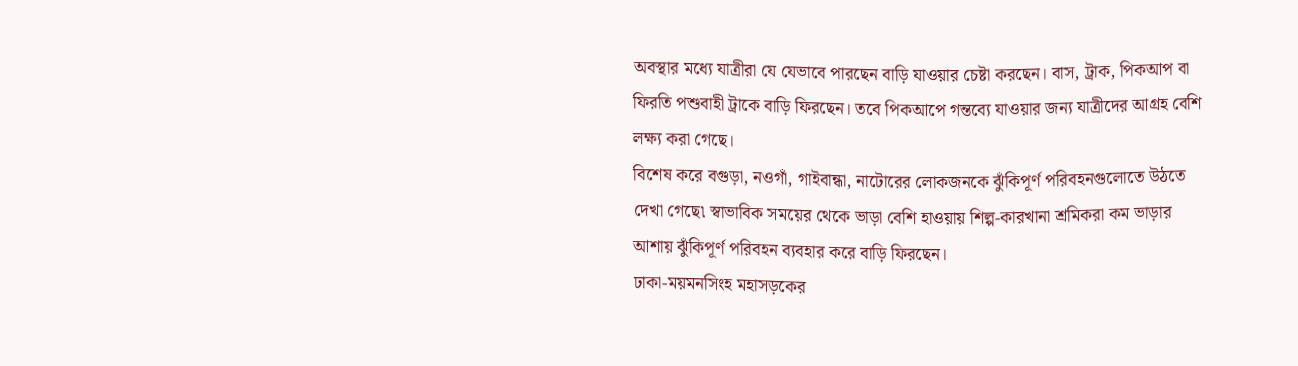অবস্থার মধ্যে যাত্রীরা যে যেভাবে পারছেন বাড়ি যাওয়ার চেষ্টা করছেন। বাস, ট্রাক, পিকআপ বা ফিরতি পশুবাহী ট্রাকে বাড়ি ফিরছেন। তবে পিকআপে গন্তব্যে যাওয়ার জন্য যাত্রীদের আগ্রহ বেশি লক্ষ্য করা গেছে।
বিশেষ করে বগুড়া, নওগাঁ, গাইবান্ধা, নাটোরের লোকজনকে ঝুঁকিপূর্ণ পরিবহনগুলোতে উঠতে দেখা গেছে৷ স্বাভাবিক সময়ের থেকে ভাড়া বেশি হাওয়ায় শিল্প-কারখানা শ্রমিকরা কম ভাড়ার আশায় ঝুঁকিপূর্ণ পরিবহন ব্যবহার করে বাড়ি ফিরছেন।
ঢাকা-ময়মনসিংহ মহাসড়কের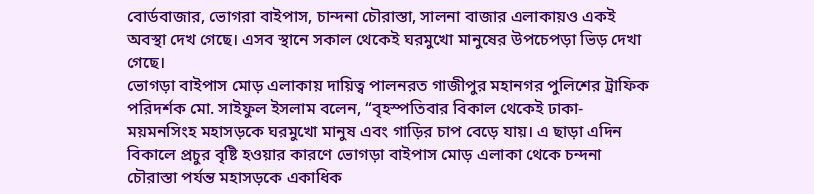বোর্ডবাজার, ভোগরা বাইপাস, চান্দনা চৌরাস্তা, সালনা বাজার এলাকায়ও একই অবস্থা দেখ গেছে। এসব স্থানে সকাল থেকেই ঘরমুখো মানুষের উপচেপড়া ভিড় দেখা গেছে।
ভোগড়া বাইপাস মোড় এলাকায় দায়িত্ব পালনরত গাজীপুর মহানগর পুলিশের ট্রাফিক পরিদর্শক মো. সাইফুল ইসলাম বলেন, “বৃহস্পতিবার বিকাল থেকেই ঢাকা-ময়মনসিংহ মহাসড়কে ঘরমুখো মানুষ এবং গাড়ির চাপ বেড়ে যায়। এ ছাড়া এদিন বিকালে প্রচুর বৃষ্টি হওয়ার কারণে ভোগড়া বাইপাস মোড় এলাকা থেকে চন্দনা চৌরাস্তা পর্যন্ত মহাসড়কে একাধিক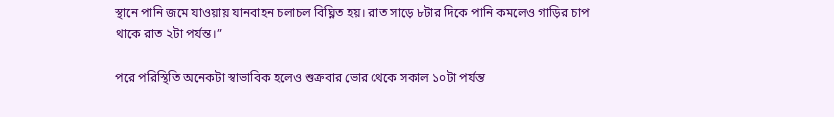স্থানে পানি জমে যাওয়ায় যানবাহন চলাচল বিঘ্নিত হয়। রাত সাড়ে ৮টার দিকে পানি কমলেও গাড়ির চাপ থাকে রাত ২টা পর্যন্ত।”

পরে পরিস্থিতি অনেকটা স্বাভাবিক হলেও শুক্রবার ভোর থেকে সকাল ১০টা পর্যন্ত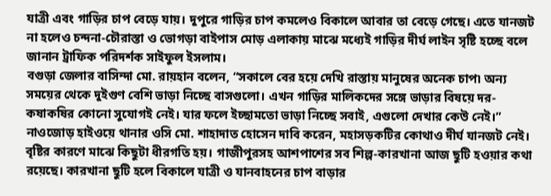যাত্রী এবং গাড়ির চাপ বেড়ে যায়। দুপুরে গাড়ির চাপ কমলেও বিকালে আবার তা বেড়ে গেছে। এতে যানজট না হলেও চন্দনা-চৌরাস্তা ও ভোগড়া বাইপাস মোড় এলাকায় মাঝে মধ্যেই গাড়ির দীর্ঘ লাইন সৃষ্টি হচ্ছে বলে জানান ট্রাফিক পরিদর্শক সাইফুল ইসলাম।
বগুড়া জেলার বাসিন্দা মো. রায়হান বলেন, “সকালে বের হয়ে দেখি রাস্তায় মানুষের অনেক চাপ৷ অন্য সময়ের থেকে দুইগুণ বেশি ভাড়া নিচ্ছে বাসগুলো। এখন গাড়ির মালিকদের সঙ্গে ভাড়ার বিষয়ে দর-কষাকষির কোনো সুযোগই নেই। যার ফলে ইচ্ছামতো ভাড়া নিচ্ছে সবাই, এগুলো দেখার কেউ নেই।”
নাওজোড় হাইওয়ে থানার ওসি মো. শাহাদাত হোসেন দাবি করেন, মহাসড়কটির কোথাও দীর্ঘ যানজট নেই। বৃষ্টির কারণে মাঝে কিছুটা ধীরগতি হয়। গাজীপুরসহ আশপাশের সব শিল্প-কারখানা আজ ছুটি হওয়ার কথা রয়েছে। কারখানা ছুটি হলে বিকালে যাত্রী ও যানবাহনের চাপ বাড়ার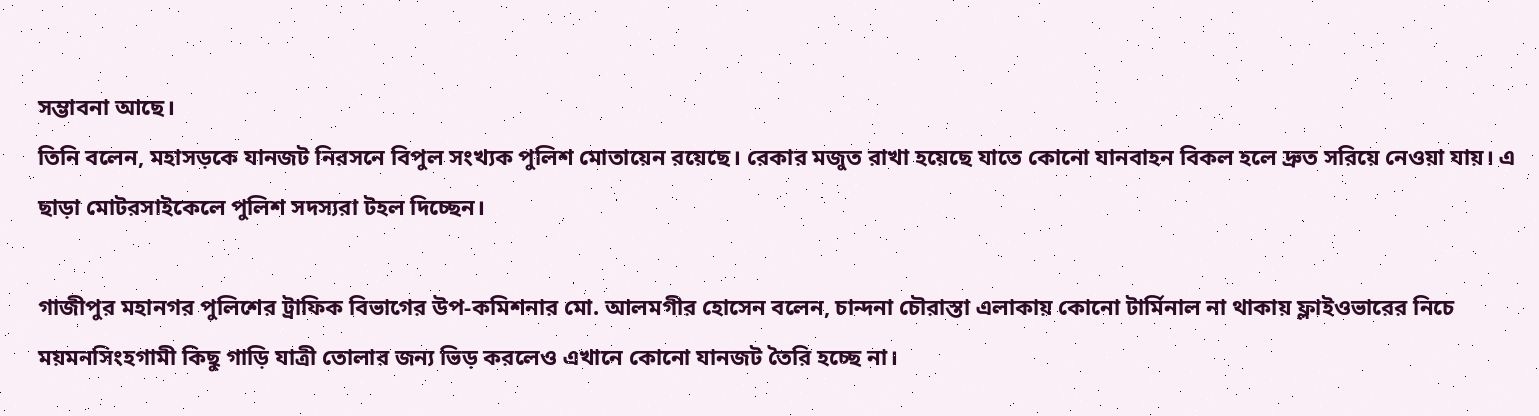সম্ভাবনা আছে।
তিনি বলেন, মহাসড়কে যানজট নিরসনে বিপুল সংখ্যক পুলিশ মোতায়েন রয়েছে। রেকার মজুত রাখা হয়েছে যাতে কোনো যানবাহন বিকল হলে দ্রুত সরিয়ে নেওয়া যায়। এ ছাড়া মোটরসাইকেলে পুলিশ সদস্যরা টহল দিচ্ছেন।

গাজীপুর মহানগর পুলিশের ট্রাফিক বিভাগের উপ-কমিশনার মো. আলমগীর হোসেন বলেন, চান্দনা চৌরাস্তা এলাকায় কোনো টার্মিনাল না থাকায় ফ্লাইওভারের নিচে ময়মনসিংহগামী কিছু গাড়ি যাত্রী তোলার জন্য ভিড় করলেও এখানে কোনো যানজট তৈরি হচ্ছে না।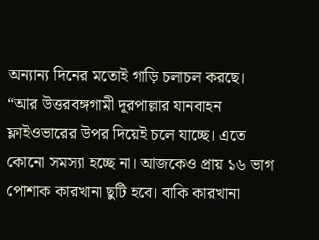অন্যান্য দিনের মতোই গাড়ি চলাচল করছে।
“আর উত্তরবঙ্গগামী দূরপাল্লার যানবাহন ফ্লাইওভারের উপর দিয়েই চলে যাচ্ছে। এতে কোনো সমস্যা হচ্ছে না। আজকেও প্রায় ১৬ ভাগ পোশাক কারখানা ছুটি হবে। বাকি কারখানা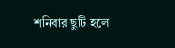শনিবার ছুটি হলে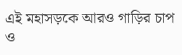এই মহাসড়কে আরও গাড়ির চাপ ও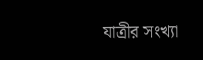যাত্রীর সংখ্যা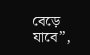বেড়ে যাবে”,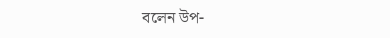বলেন উপ-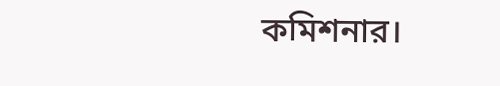কমিশনার।